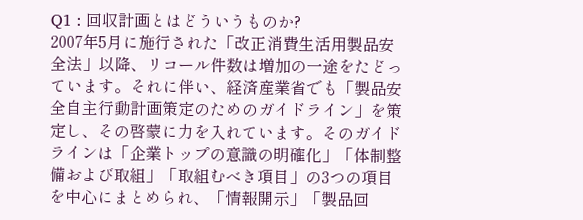Q1 : 回収計画とはどういうものか?
2007年5月に施行された「改正消費生活用製品安全法」以降、リコール件数は増加の一途をたどっています。それに伴い、経済産業省でも「製品安全自主行動計画策定のためのガイドライン」を策定し、その啓蒙に力を入れています。そのガイドラインは「企業トップの意識の明確化」「体制整備および取組」「取組むべき項目」の3つの項目を中心にまとめられ、「情報開示」「製品回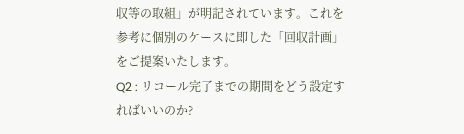収等の取組」が明記されています。これを参考に個別のケースに即した「回収計画」をご提案いたします。
Q2 : リコール完了までの期間をどう設定すればいいのか?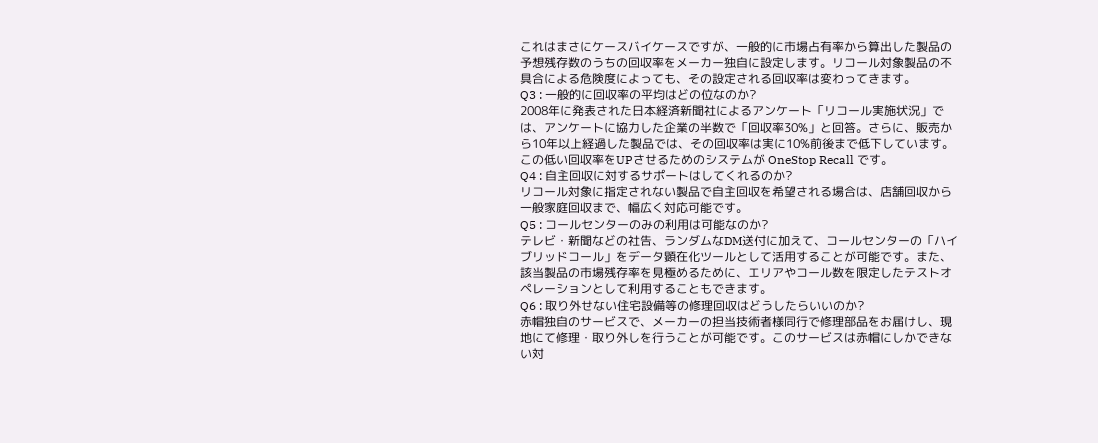これはまさにケースバイケースですが、一般的に市場占有率から算出した製品の予想残存数のうちの回収率をメーカー独自に設定します。リコール対象製品の不具合による危険度によっても、その設定される回収率は変わってきます。
Q3 : 一般的に回収率の平均はどの位なのか?
2008年に発表された日本経済新聞社によるアンケート「リコール実施状況」では、アンケートに協力した企業の半数で「回収率30%」と回答。さらに、販売から10年以上経過した製品では、その回収率は実に10%前後まで低下しています。この低い回収率をUPさせるためのシステムが OneStop Recall です。
Q4 : 自主回収に対するサポートはしてくれるのか?
リコール対象に指定されない製品で自主回収を希望される場合は、店舗回収から一般家庭回収まで、幅広く対応可能です。
Q5 : コールセンターのみの利用は可能なのか?
テレビ・新聞などの社告、ランダムなDM送付に加えて、コールセンターの「ハイブリッドコール」をデータ顕在化ツールとして活用することが可能です。また、該当製品の市場残存率を見極めるために、エリアやコール数を限定したテストオペレーションとして利用することもできます。
Q6 : 取り外せない住宅設備等の修理回収はどうしたらいいのか?
赤帽独自のサービスで、メーカーの担当技術者様同行で修理部品をお届けし、現地にて修理・取り外しを行うことが可能です。このサービスは赤帽にしかできない対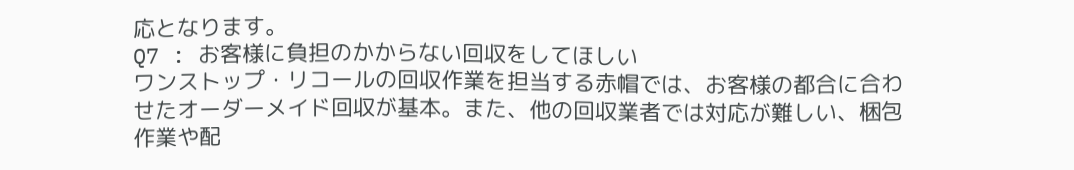応となります。
Q7 : お客様に負担のかからない回収をしてほしい
ワンストップ・リコールの回収作業を担当する赤帽では、お客様の都合に合わせたオーダーメイド回収が基本。また、他の回収業者では対応が難しい、梱包作業や配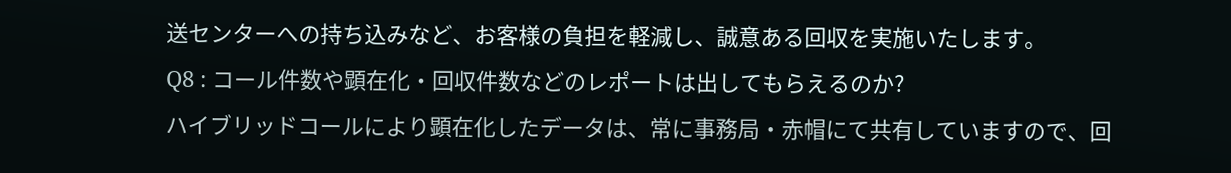送センターへの持ち込みなど、お客様の負担を軽減し、誠意ある回収を実施いたします。
Q8 : コール件数や顕在化・回収件数などのレポートは出してもらえるのか?
ハイブリッドコールにより顕在化したデータは、常に事務局・赤帽にて共有していますので、回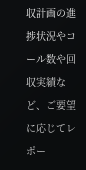収計画の進捗状況やコール数や回収実績など、ご要望に応じてレポー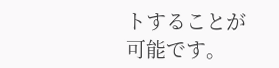トすることが可能です。